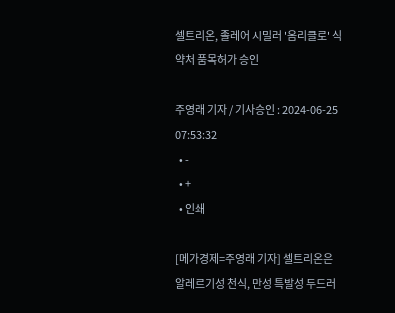셀트리온, 졸레어 시밀러 '옴리클로' 식약처 품목허가 승인

주영래 기자 / 기사승인 : 2024-06-25 07:53:32
  • -
  • +
  • 인쇄

[메가경제=주영래 기자] 셀트리온은 알레르기성 천식, 만성 특발성 두드러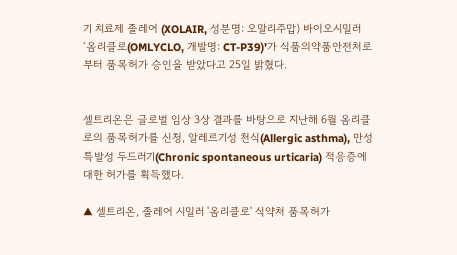기 치료제 졸레어 (XOLAIR, 성분명: 오말리주맙) 바이오시밀러 ‘옴리클로(OMLYCLO, 개발명: CT-P39)’가 식품의약품안전처로부터 품목허가 승인을 받았다고 25일 밝혔다.


셀트리온은 글로벌 임상 3상 결과를 바탕으로 지난해 6월 옴리클로의 품목허가를 신청, 알레르기성 천식(Allergic asthma), 만성 특발성 두드러기(Chronic spontaneous urticaria) 적응증에 대한 허가를 획득했다.

▲ 셀트리온, 졸레어 시밀러 '옴리클로' 식약처 품목허가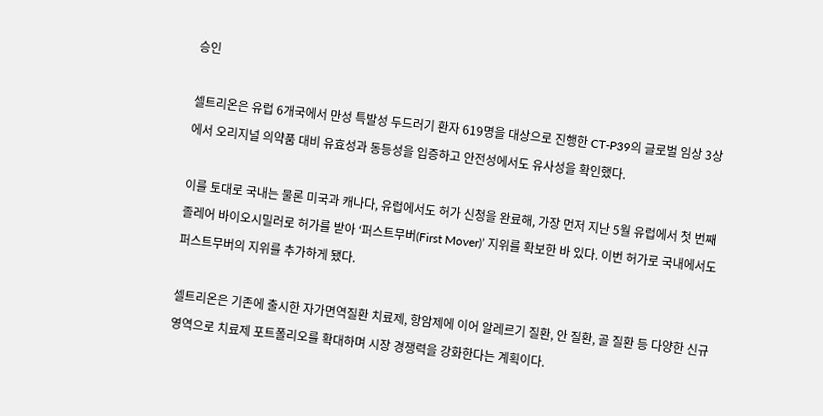승인

셀트리온은 유럽 6개국에서 만성 특발성 두드러기 환자 619명을 대상으로 진행한 CT-P39의 글로벌 임상 3상에서 오리지널 의약품 대비 유효성과 동등성을 입증하고 안전성에서도 유사성을 확인했다.

이를 토대로 국내는 물론 미국과 캐나다, 유럽에서도 허가 신청을 완료해, 가장 먼저 지난 5월 유럽에서 첫 번째 졸레어 바이오시밀러로 허가를 받아 ‘퍼스트무버(First Mover)’ 지위를 확보한 바 있다. 이번 허가로 국내에서도 퍼스트무버의 지위를 추가하게 됐다.

셀트리온은 기존에 출시한 자가면역질환 치료제, 항암제에 이어 알레르기 질환, 안 질환, 골 질환 등 다양한 신규 영역으로 치료제 포트폴리오를 확대하며 시장 경쟁력을 강화한다는 계획이다.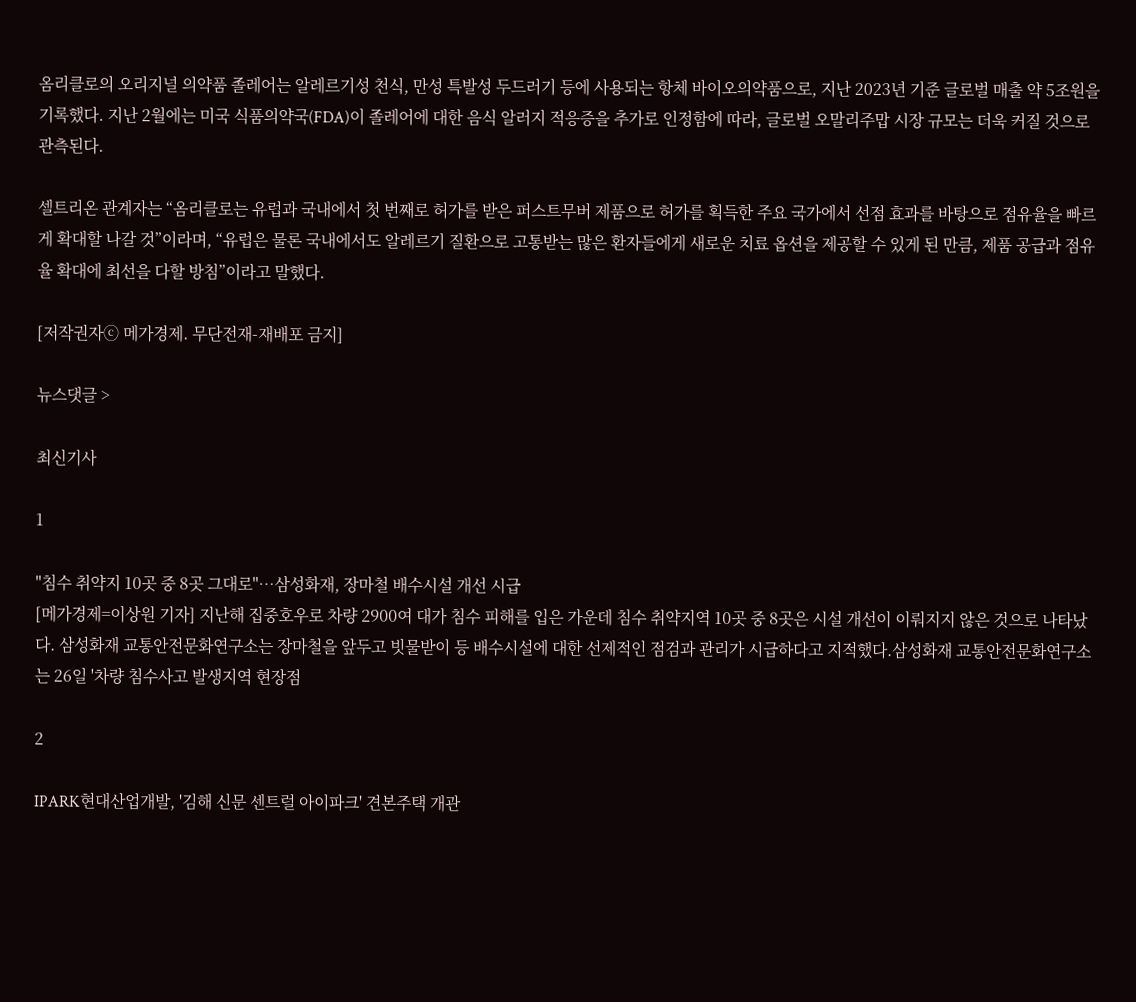옴리클로의 오리지널 의약품 졸레어는 알레르기성 천식, 만성 특발성 두드러기 등에 사용되는 항체 바이오의약품으로, 지난 2023년 기준 글로벌 매출 약 5조원을 기록했다. 지난 2월에는 미국 식품의약국(FDA)이 졸레어에 대한 음식 알러지 적응증을 추가로 인정함에 따라, 글로벌 오말리주맙 시장 규모는 더욱 커질 것으로 관측된다.

셀트리온 관계자는 “옴리클로는 유럽과 국내에서 첫 번째로 허가를 받은 퍼스트무버 제품으로 허가를 획득한 주요 국가에서 선점 효과를 바탕으로 점유율을 빠르게 확대할 나갈 것”이라며, “유럽은 물론 국내에서도 알레르기 질환으로 고통받는 많은 환자들에게 새로운 치료 옵션을 제공할 수 있게 된 만큼, 제품 공급과 점유율 확대에 최선을 다할 방침”이라고 말했다.

[저작권자ⓒ 메가경제. 무단전재-재배포 금지]

뉴스댓글 >

최신기사

1

"침수 취약지 10곳 중 8곳 그대로"…삼성화재, 장마철 배수시설 개선 시급
[메가경제=이상원 기자] 지난해 집중호우로 차량 2900여 대가 침수 피해를 입은 가운데 침수 취약지역 10곳 중 8곳은 시설 개선이 이뤄지지 않은 것으로 나타났다. 삼성화재 교통안전문화연구소는 장마철을 앞두고 빗물받이 등 배수시설에 대한 선제적인 점검과 관리가 시급하다고 지적했다.삼성화재 교통안전문화연구소는 26일 '차량 침수사고 발생지역 현장점

2

IPARK현대산업개발, '김해 신문 센트럴 아이파크' 견본주택 개관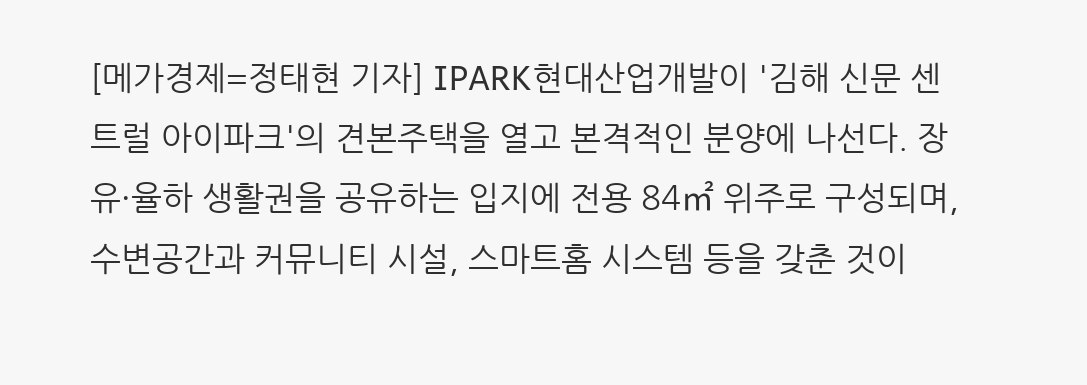[메가경제=정태현 기자] IPARK현대산업개발이 '김해 신문 센트럴 아이파크'의 견본주택을 열고 본격적인 분양에 나선다. 장유·율하 생활권을 공유하는 입지에 전용 84㎡ 위주로 구성되며, 수변공간과 커뮤니티 시설, 스마트홈 시스템 등을 갖춘 것이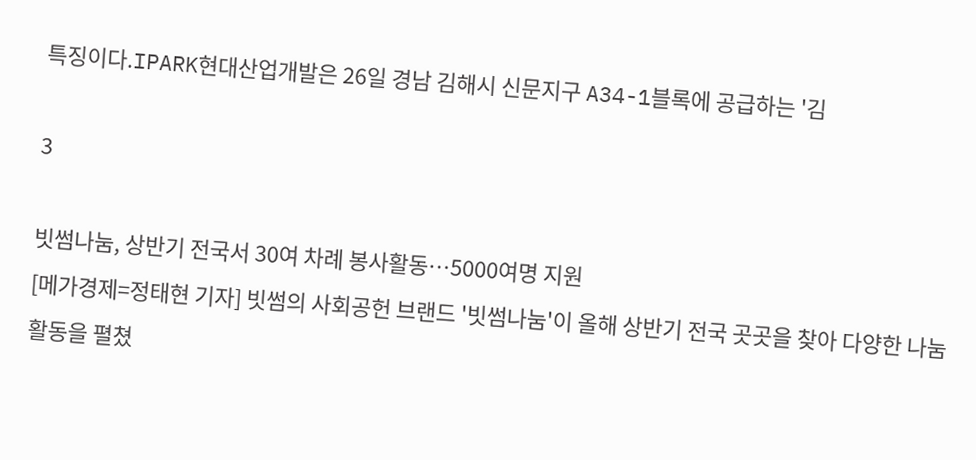특징이다.IPARK현대산업개발은 26일 경남 김해시 신문지구 A34-1블록에 공급하는 '김

3

빗썸나눔, 상반기 전국서 30여 차례 봉사활동…5000여명 지원
[메가경제=정태현 기자] 빗썸의 사회공헌 브랜드 '빗썸나눔'이 올해 상반기 전국 곳곳을 찾아 다양한 나눔 활동을 펼쳤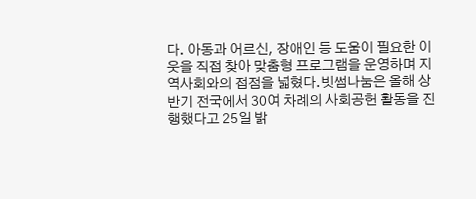다. 아동과 어르신, 장애인 등 도움이 필요한 이웃을 직접 찾아 맞춤형 프로그램을 운영하며 지역사회와의 접점을 넓혔다.빗썸나눔은 올해 상반기 전국에서 30여 차례의 사회공헌 활동을 진행했다고 25일 밝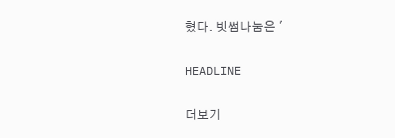혔다. 빗썸나눔은 '

HEADLINE

더보기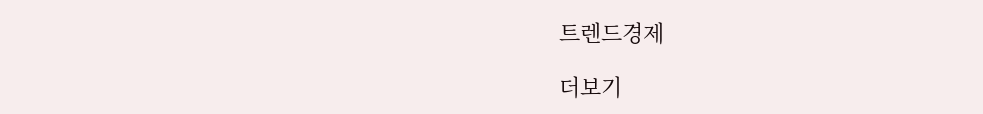트렌드경제

더보기